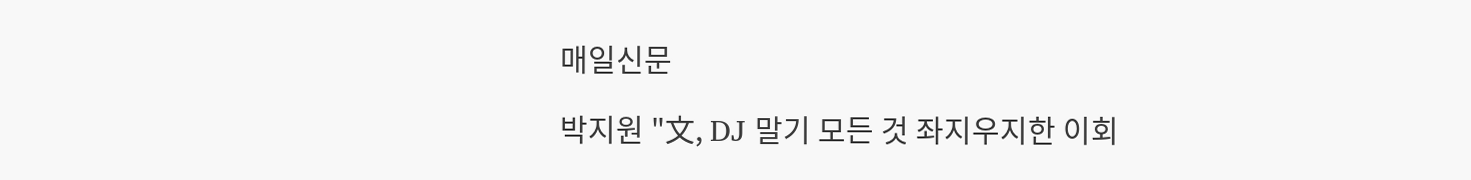매일신문

박지원 "文, DJ 말기 모든 것 좌지우지한 이회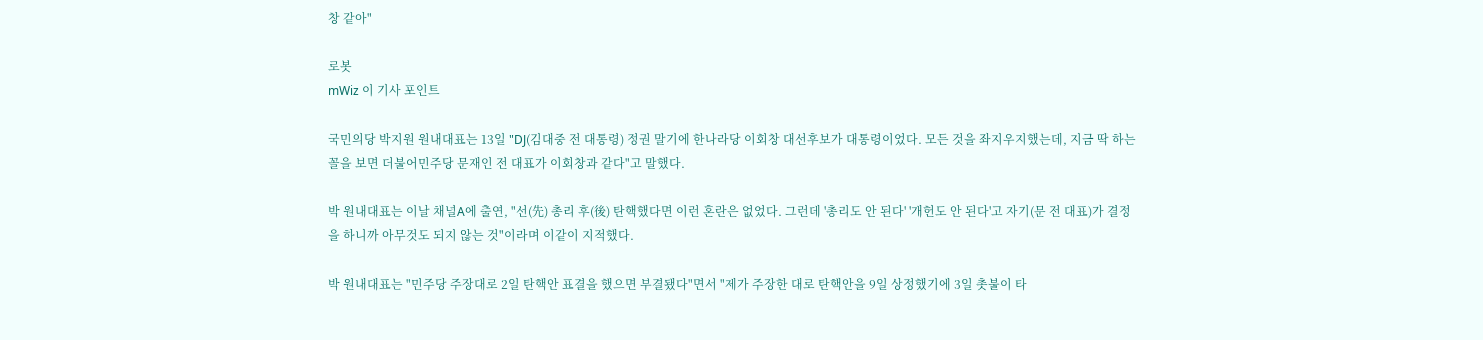창 같아"

로봇
mWiz 이 기사 포인트

국민의당 박지원 원내대표는 13일 "DJ(김대중 전 대통령) 정권 말기에 한나라당 이회창 대선후보가 대통령이었다. 모든 것을 좌지우지했는데, 지금 딱 하는 꼴을 보면 더불어민주당 문재인 전 대표가 이회창과 같다"고 말했다.

박 원내대표는 이날 채널A에 출연, "선(先) 총리 후(後) 탄핵했다면 이런 혼란은 없었다. 그런데 '총리도 안 된다' '개헌도 안 된다'고 자기(문 전 대표)가 결정을 하니까 아무것도 되지 않는 것"이라며 이같이 지적했다.

박 원내대표는 "민주당 주장대로 2일 탄핵안 표결을 했으면 부결됐다"면서 "제가 주장한 대로 탄핵안을 9일 상정했기에 3일 촛불이 타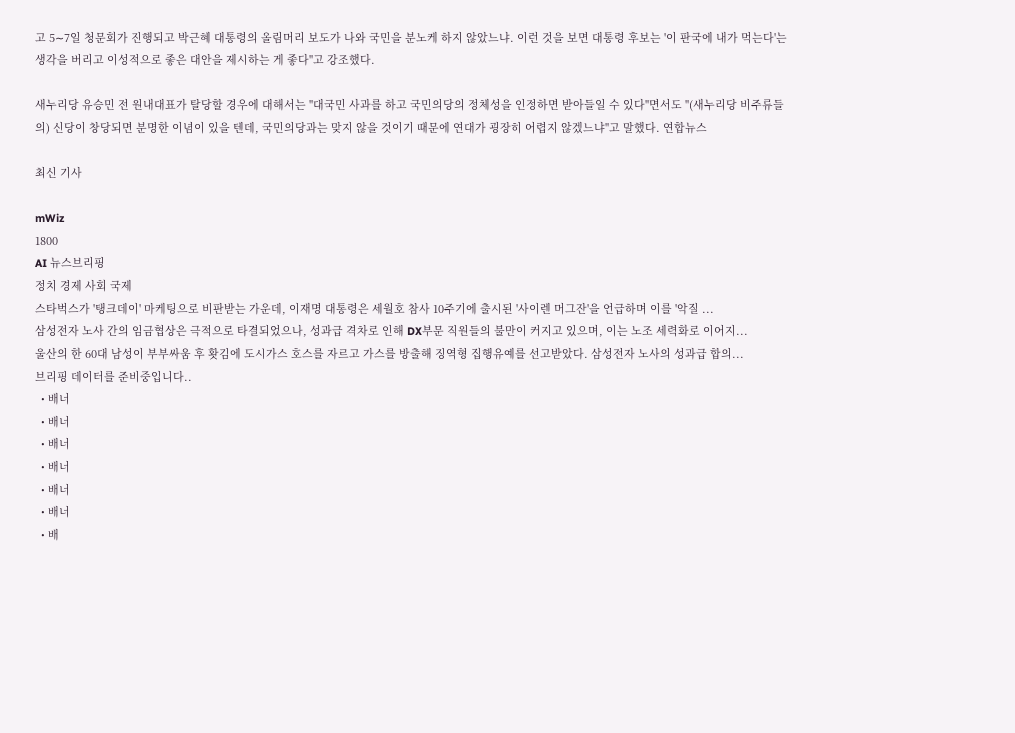고 5∼7일 청문회가 진행되고 박근혜 대통령의 올림머리 보도가 나와 국민을 분노케 하지 않았느냐. 이런 것을 보면 대통령 후보는 '이 판국에 내가 먹는다'는 생각을 버리고 이성적으로 좋은 대안을 제시하는 게 좋다"고 강조했다.

새누리당 유승민 전 원내대표가 탈당할 경우에 대해서는 "대국민 사과를 하고 국민의당의 정체성을 인정하면 받아들일 수 있다"면서도 "(새누리당 비주류들의) 신당이 창당되면 분명한 이념이 있을 텐데, 국민의당과는 맞지 않을 것이기 때문에 연대가 굉장히 어렵지 않겠느냐"고 말했다. 연합뉴스

최신 기사

mWiz
1800
AI 뉴스브리핑
정치 경제 사회 국제
스타벅스가 '탱크데이' 마케팅으로 비판받는 가운데, 이재명 대통령은 세월호 참사 10주기에 출시된 '사이렌 머그잔'을 언급하며 이를 '악질 ...
삼성전자 노사 간의 임금협상은 극적으로 타결되었으나, 성과급 격차로 인해 DX부문 직원들의 불만이 커지고 있으며, 이는 노조 세력화로 이어지...
울산의 한 60대 남성이 부부싸움 후 홧김에 도시가스 호스를 자르고 가스를 방출해 징역형 집행유예를 선고받았다. 삼성전자 노사의 성과급 합의...
브리핑 데이터를 준비중입니다..
  • 배너
  • 배너
  • 배너
  • 배너
  • 배너
  • 배너
  • 배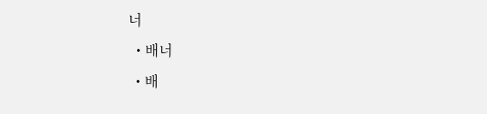너
  • 배너
  • 배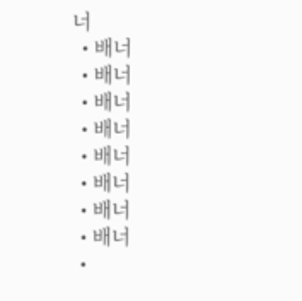너
  • 배너
  • 배너
  • 배너
  • 배너
  • 배너
  • 배너
  • 배너
  • 배너
  •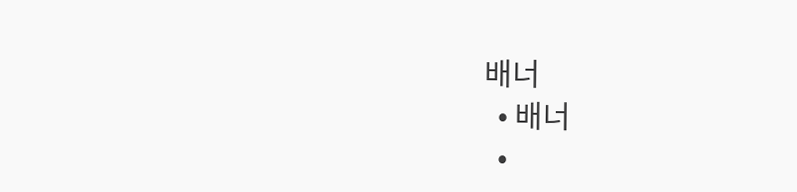배너
  • 배너
  •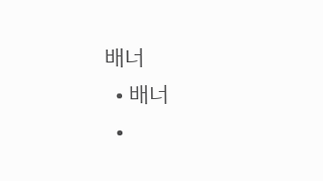배너
  • 배너
  •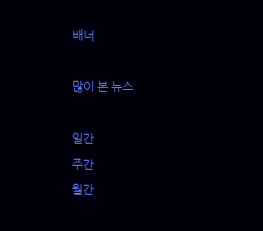배너

많이 본 뉴스

일간
주간
월간